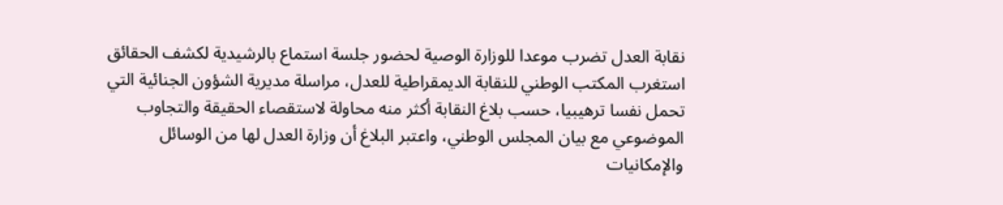نقابة العدل تضرب موعدا للوزارة الوصية لحضور جلسة استماع بالرشيدية لكشف الحقائق استغرب المكتب الوطني للنقابة الديمقراطية للعدل، مراسلة مديرية الشؤون الجنائية التي تحمل نفسا ترهيبيا، حسب بلاغ النقابة أكثر منه محاولة لاستقصاء الحقيقة والتجاوب الموضوعي مع بيان المجلس الوطني، واعتبر البلاغ أن وزارة العدل لها من الوسائل والإمكانيات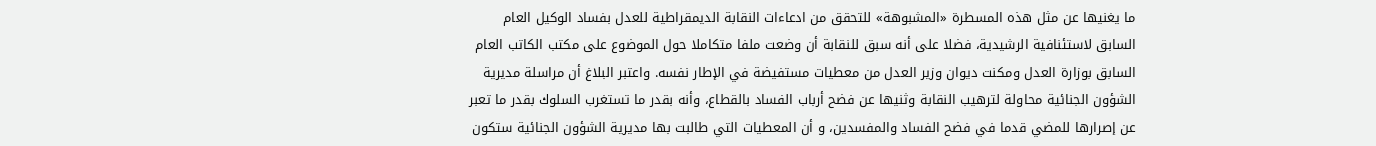ما يغنيها عن مثل هذه المسطرة «المشبوهة» للتحقق من ادعاءات النقابة الديمقراطية للعدل بفساد الوكيل العام السابق لاستئنافية الرشيدية، فضلا على أنه سبق للنقابة أن وضعت ملفا متكاملا حول الموضوع على مكتب الكاتب العام السابق بوزارة العدل ومكنت ديوان وزير العدل من معطيات مستفيضة في الإطار نفسه. واعتبر البلاغ أن مراسلة مديرية الشؤون الجنائية محاولة لترهيب النقابة وثنيها عن فضح أرباب الفساد بالقطاع، وأنه بقدر ما تستغرب السلوك بقدر ما تعبر عن إصرارها للمضي قدما في فضح الفساد والمفسدين، و أن المعطيات التي طالبت بها مديرية الشؤون الجنائية ستكون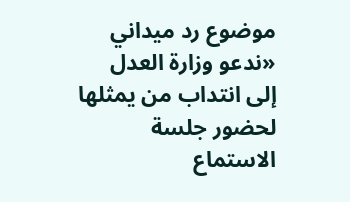موضوع رد ميداني «ندعو وزارة العدل إلى انتداب من يمثلها لحضور جلسة الاستماع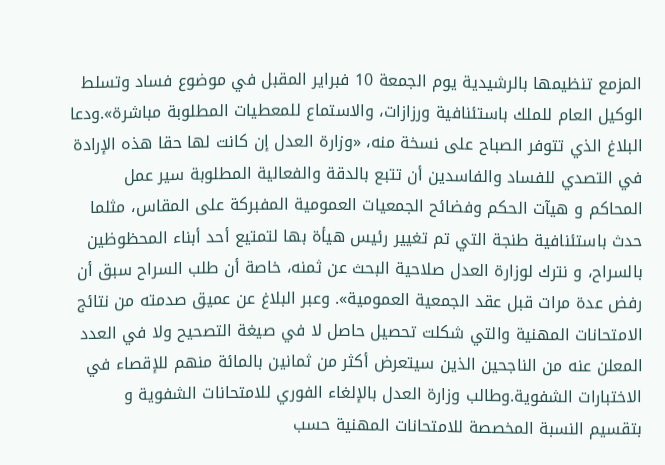المزمع تنظيمها بالرشيدية يوم الجمعة 10 فبراير المقبل في موضوع فساد وتسلط الوكيل العام للملك باستئنافية ورزازات، والاستماع للمعطيات المطلوبة مباشرة».ودعا البلاغ الذي تتوفر الصباح على نسخة منه، «وزارة العدل إن كانت لها حقا هذه الإرادة في التصدي للفساد والفاسدين أن تتبع بالدقة والفعالية المطلوبة سير عمل المحاكم و هيآت الحكم وفضائح الجمعيات العمومية المفبركة على المقاس، مثلما حدث باستئنافية طنجة التي تم تغيير رئيس هيأة بها لتمتيع أحد أبناء المحظوظين بالسراح، و نترك لوزارة العدل صلاحية البحث عن ثمنه، خاصة أن طلب السراح سبق أن رفض عدة مرات قبل عقد الجمعية العمومية». وعبر البلاغ عن عميق صدمته من نتائج الامتحانات المهنية والتي شكلت تحصيل حاصل لا في صيغة التصحيح ولا في العدد المعلن عنه من الناجحين الذين سيتعرض أكثر من ثمانين بالمائة منهم للإقصاء في الاختبارات الشفوية.وطالب وزارة العدل بالإلغاء الفوري للامتحانات الشفوية و بتقسيم النسبة المخصصة للامتحانات المهنية حسب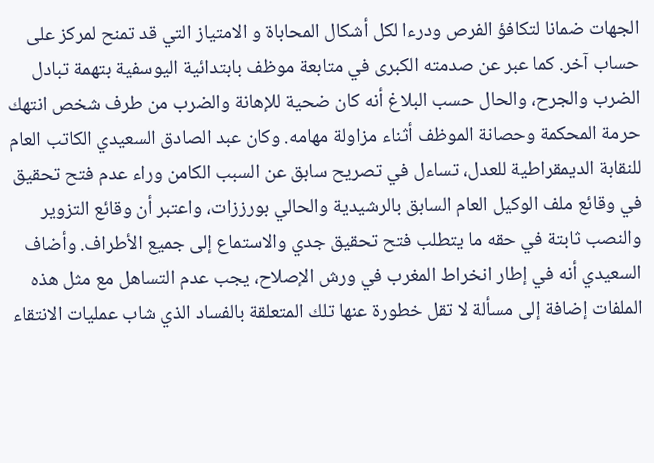الجهات ضمانا لتكافؤ الفرص ودرءا لكل أشكال المحاباة و الامتياز التي قد تمنح لمركز على حساب آخر. كما عبر عن صدمته الكبرى في متابعة موظف بابتدائية اليوسفية بتهمة تبادل الضرب والجرح، والحال حسب البلاغ أنه كان ضحية للإهانة والضرب من طرف شخص انتهك حرمة المحكمة وحصانة الموظف أثناء مزاولة مهامه. وكان عبد الصادق السعيدي الكاتب العام للنقابة الديمقراطية للعدل، تساءل في تصريح سابق عن السبب الكامن وراء عدم فتح تحقيق في وقائع ملف الوكيل العام السابق بالرشيدية والحالي بورززات، واعتبر أن وقائع التزوير والنصب ثابتة في حقه ما يتطلب فتح تحقيق جدي والاستماع إلى جميع الأطراف. وأضاف السعيدي أنه في إطار انخراط المغرب في ورش الإصلاح، يجب عدم التساهل مع مثل هذه الملفات إضافة إلى مسألة لا تقل خطورة عنها تلك المتعلقة بالفساد الذي شاب عمليات الانتقاء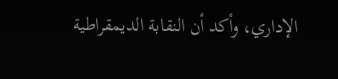الإداري، وأكد أن النقابة الديمقراطية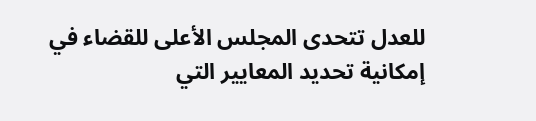للعدل تتحدى المجلس الأعلى للقضاء في إمكانية تحديد المعايير التي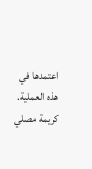اعتمدها في هذه العملية. كريمة مصلي